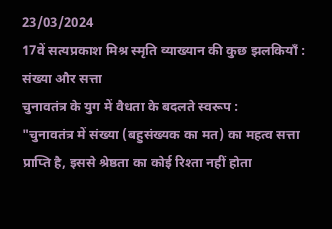23/03/2024
17वें सत्यप्रकाश मिश्र स्मृति व्याख्यान की कुछ झलकियाँ :
संख्या और सत्ता
चुनावतंत्र के युग में वैधता के बदलते स्वरूप :
"चुनावतंत्र में संख्या (बहुसंख्यक का मत) का महत्व सत्ता प्राप्ति है, इससे श्रेष्ठता का कोई रिश्ता नहीं होता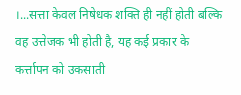।...सत्ता केवल निषेधक शक्ति ही नहीं होती बल्कि वह उत्तेजक भी होती है, यह कई प्रकार के कर्त्तापन को उकसाती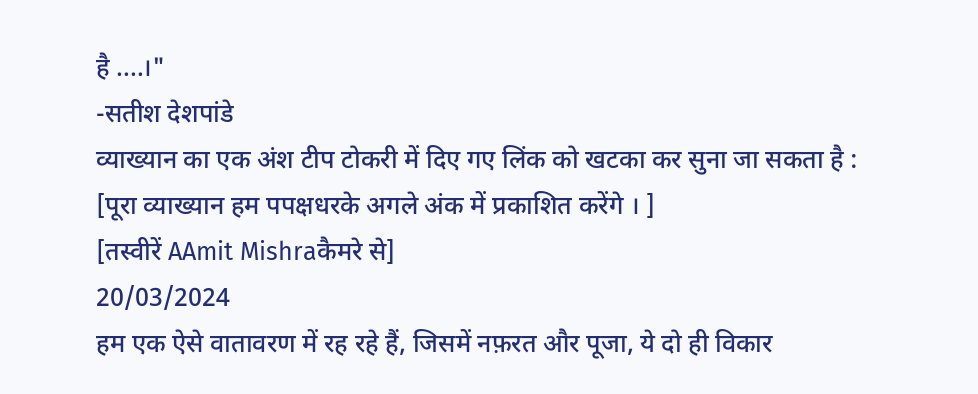है ....।"
-सतीश देशपांडे
व्याख्यान का एक अंश टीप टोकरी में दिए गए लिंक को खटका कर सुना जा सकता है :
[पूरा व्याख्यान हम पपक्षधरके अगले अंक में प्रकाशित करेंगे । ]
[तस्वीरें AAmit Mishraकैमरे से]
20/03/2024
हम एक ऐसे वातावरण में रह रहे हैं, जिसमें नफ़रत और पूजा, ये दो ही विकार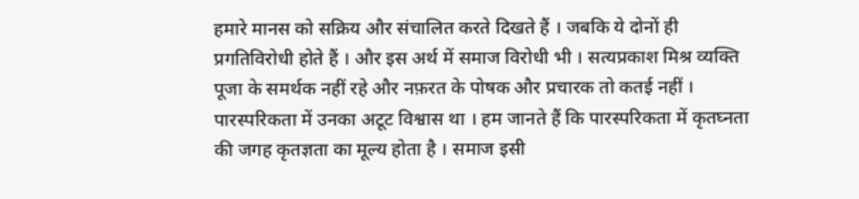हमारे मानस को सक्रिय और संचालित करते दिखते हैं । जबकि ये दोनों ही प्रगतिविरोधी होते हैं । और इस अर्थ में समाज विरोधी भी । सत्यप्रकाश मिश्र व्यक्ति पूजा के समर्थक नहीं रहे और नफ़रत के पोषक और प्रचारक तो कतई नहीं । पारस्परिकता में उनका अटूट विश्वास था । हम जानते हैं कि पारस्परिकता में कृतघ्नता की जगह कृतज्ञता का मूल्य होता है । समाज इसी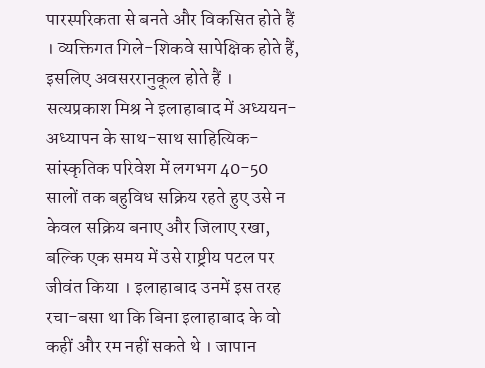पारस्परिकता से बनते और विकसित होते हैं । व्यक्तिगत गिले-शिकवे सापेक्षिक होते हैं, इसलिए अवसररानुकूल होते हैं ।
सत्यप्रकाश मिश्र ने इलाहाबाद में अध्ययन-अध्यापन के साथ-साथ साहित्यिक-सांस्कृतिक परिवेश में लगभग 40-50 सालों तक बहुविध सक्रिय रहते हुए उसे न केवल सक्रिय बनाए और जिलाए रखा, बल्कि एक समय में उसे राष्ट्रीय पटल पर जीवंत किया । इलाहाबाद उनमें इस तरह रचा-बसा था कि बिना इलाहाबाद के वो कहीं और रम नहीं सकते थे । जापान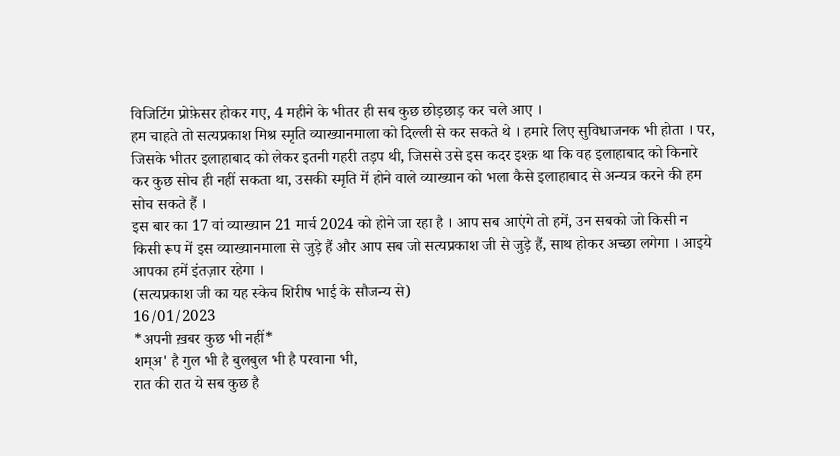विजिटिंग प्रोफ़ेसर होकर गए, 4 महीने के भीतर ही सब कुछ छोड़छाड़ कर चले आए ।
हम चाहते तो सत्यप्रकाश मिश्र स्मृति व्याख्यानमाला को दिल्ली से कर सकते थे । हमारे लिए सुविधाजनक भी होता । पर, जिसके भीतर इलाहाबाद को लेकर इतनी गहरी तड़प थी, जिससे उसे इस कदर इश्क़ था कि वह इलाहाबाद को किनारे कर कुछ सोच ही नहीं सकता था, उसकी स्मृति में होने वाले व्याख्यान को भला कैसे इलाहाबाद से अन्यत्र करने की हम सोच सकते हैं ।
इस बार का 17 वां व्याख्यान 21 मार्च 2024 को होने जा रहा है । आप सब आएंगे तो हमें, उन सबको जो किसी न किसी रूप में इस व्याख्यानमाला से जुड़े हैं और आप सब जो सत्यप्रकाश जी से जुड़े हैं, साथ होकर अच्छा लगेगा । आइये आपका हमें इंतज़ार रहेगा ।
(सत्यप्रकाश जी का यह स्केच शिरीष भाई के सौजन्य से)
16/01/2023
*अपनी ख़बर कुछ भी नहीं*
शम्अ' है गुल भी है बुलबुल भी है परवाना भी,
रात की रात ये सब कुछ है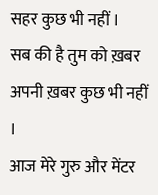सहर कुछ भी नहीं ।
सब की है तुम को ख़बर अपनी ख़बर कुछ भी नहीं ।
आज मेरे गुरु और मेंटर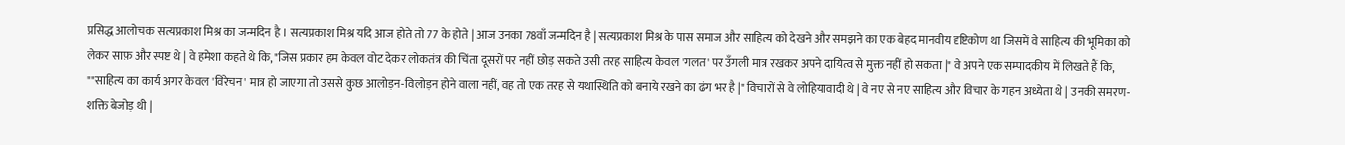प्रसिद्ध आलोचक सत्यप्रकाश मिश्र का जन्मदिन है । सत्यप्रकाश मिश्र यदि आज होते तो 77 के होते | आज उनका 78वाँ जन्मदिन है | सत्यप्रकाश मिश्र के पास समाज और साहित्य को देखने और समझने का एक बेहद मानवीय दृष्टिकोण था जिसमें वे साहित्य की भूमिका को लेकर साफ़ और स्पष्ट थे | वे हमेशा कहते थे कि, "जिस प्रकार हम केवल वोट देकर लोकतंत्र की चिंता दूसरों पर नहीं छोड़ सकते उसी तरह साहित्य केवल 'गलत' पर उँगली मात्र रखकर अपने दायित्व से मुक्त नहीं हो सकता |" वे अपने एक सम्पादकीय में लिखते हैं कि, ""साहित्य का कार्य अगर केवल 'विरेचन' मात्र हो जाएगा तो उससे कुछ आलोड़न-विलोड़न होने वाला नहीं, वह तो एक तरह से यथास्थिति को बनाये रखने का ढंग भर है |" विचारों से वे लोहियावादी थे | वे नए से नए साहित्य और विचार के गहन अध्येता थे | उनकी समरण-शक्ति बेजोड़ थी |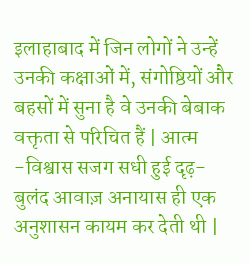इलाहाबाद में जिन लोगों ने उन्हें उनकी कक्षाओं में, संगोष्ठियों और बहसों में सुना है वे उनकी बेबाक वक्तृता से परिचित हैं | आत्म -विश्वास सजग सधी हुई दृढ़-बुलंद आवाज़ अनायास ही एक अनुशासन कायम कर देती थी |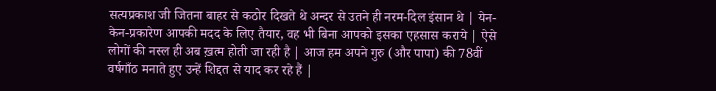सत्यप्रकाश जी जितना बाहर से कठोर दिखते थे अन्दर से उतने ही नरम-दिल इंसान थे | येन-केन-प्रकारेण आपकी मदद के लिए तैयार, वह भी बिना आपको इसका एहसास कराये | ऐसे लोगों की नस्ल ही अब ख़त्म होती जा रही है | आज हम अपने गुरु (और पापा) की 78वीं वर्षगाँठ मनाते हुए उन्हें शिद्दत से याद कर रहे हैं |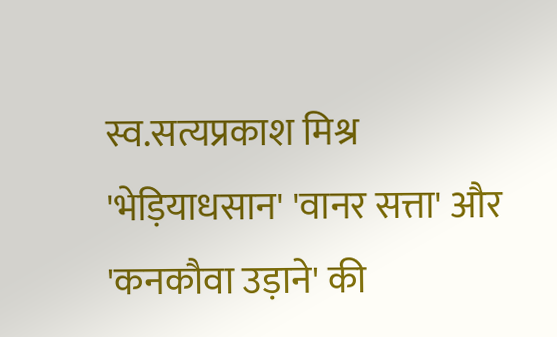स्व.सत्यप्रकाश मिश्र 'भेड़ियाधसान' 'वानर सत्ता' और 'कनकौवा उड़ाने' की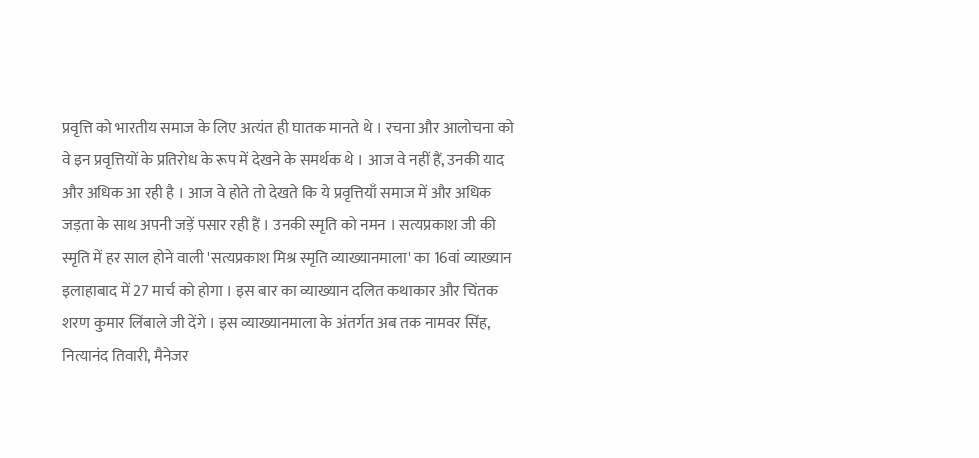प्रवृत्ति को भारतीय समाज के लिए अत्यंत ही घातक मानते थे । रचना और आलोचना को वे इन प्रवृत्तियों के प्रतिरोध के रूप में देखने के समर्थक थे । आज वे नहीं हैं, उनकी याद और अधिक आ रही है । आज वे होते तो देखते कि ये प्रवृत्तियाँ समाज में और अधिक जड़ता के साथ अपनी जड़ें पसार रही हैं । उनकी स्मृति को नमन । सत्यप्रकाश जी की स्मृति में हर साल होने वाली 'सत्यप्रकाश मिश्र स्मृति व्याख्यानमाला' का 16वां व्याख्यान इलाहाबाद में 27 मार्च को होगा । इस बार का व्याख्यान दलित कथाकार और चिंतक शरण कुमार लिंबाले जी देंगे । इस व्याख्यानमाला के अंतर्गत अब तक नामवर सिंह, नित्यानंद तिवारी, मैनेजर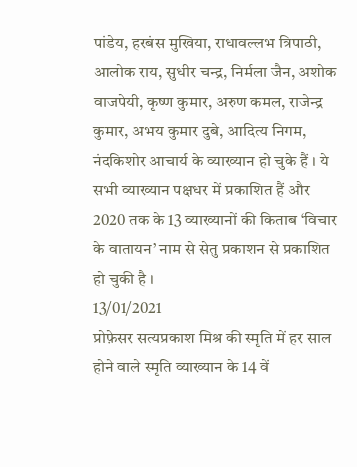पांडेय, हरबंस मुखिया, राधावल्लभ त्रिपाठी, आलोक राय, सुधीर चन्द्र, निर्मला जैन, अशोक वाजपेयी, कृष्ण कुमार, अरुण कमल, राजेन्द्र कुमार, अभय कुमार दुबे, आदित्य निगम, नंदकिशोर आचार्य के व्याख्यान हो चुके हैं । ये सभी व्याख्यान पक्षधर में प्रकाशित हैं और 2020 तक के 13 व्याख्यानों की किताब ‘विचार के वातायन’ नाम से सेतु प्रकाशन से प्रकाशित हो चुकी है ।
13/01/2021
प्रोफ़ेसर सत्यप्रकाश मिश्र की स्मृति में हर साल होने वाले स्मृति व्याख्यान के 14 वें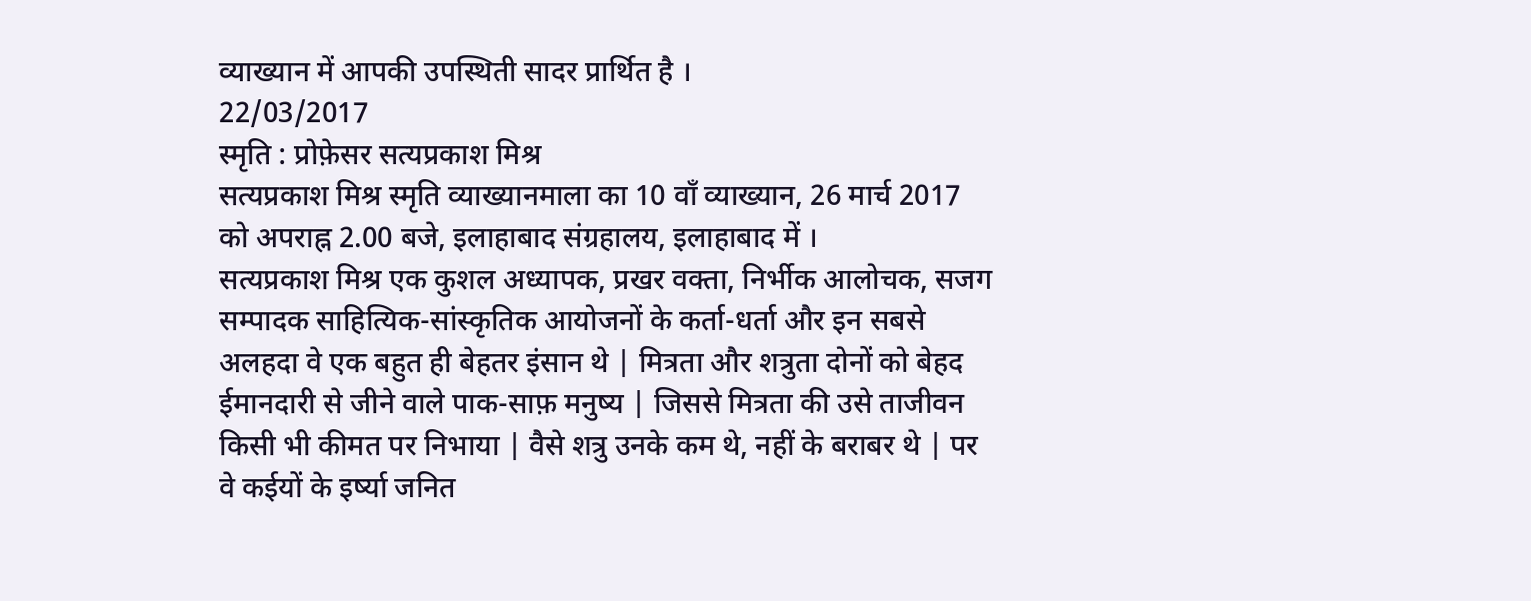व्याख्यान में आपकी उपस्थिती सादर प्रार्थित है ।
22/03/2017
स्मृति : प्रोफ़ेसर सत्यप्रकाश मिश्र
सत्यप्रकाश मिश्र स्मृति व्याख्यानमाला का 10 वाँ व्याख्यान, 26 मार्च 2017 को अपराह्न 2.00 बजे, इलाहाबाद संग्रहालय, इलाहाबाद में ।
सत्यप्रकाश मिश्र एक कुशल अध्यापक, प्रखर वक्ता, निर्भीक आलोचक, सजग सम्पादक साहित्यिक-सांस्कृतिक आयोजनों के कर्ता-धर्ता और इन सबसे अलहदा वे एक बहुत ही बेहतर इंसान थे | मित्रता और शत्रुता दोनों को बेहद ईमानदारी से जीने वाले पाक-साफ़ मनुष्य | जिससे मित्रता की उसे ताजीवन किसी भी कीमत पर निभाया | वैसे शत्रु उनके कम थे, नहीं के बराबर थे | पर वे कईयों के इर्ष्या जनित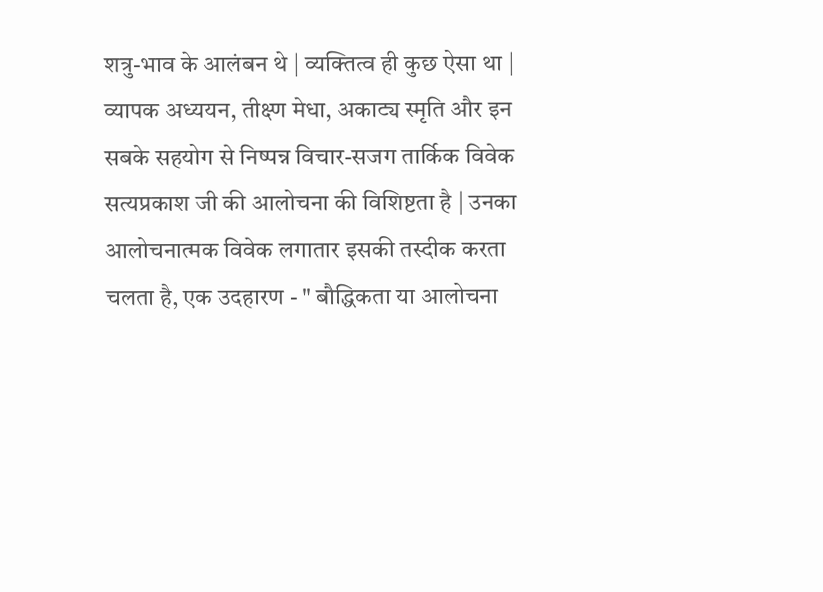शत्रु-भाव के आलंबन थे | व्यक्तित्व ही कुछ ऐसा था | व्यापक अध्ययन, तीक्ष्ण मेधा, अकाट्य स्मृति और इन सबके सहयोग से निष्पन्न विचार-सजग तार्किक विवेक सत्यप्रकाश जी की आलोचना की विशिष्टता है | उनका आलोचनात्मक विवेक लगातार इसकी तस्दीक करता चलता है, एक उदहारण - " बौद्धिकता या आलोचना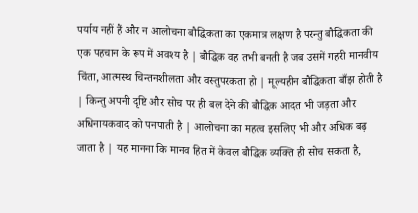पर्याय नहीं हैं और न आलोचना बौद्धिकता का एकमात्र लक्षण है परन्तु बौद्धिकता की एक पहचान के रूप में अवश्य है | बौद्धिक वह तभी बनती है जब उसमें गहरी मानवीय चिंता, आत्मस्थ चिन्तनशीलता और वस्तुपरकता हो | मूल्यहीन बौद्धिकता बाँझ होती है | किन्तु अपनी दृष्टि और सोच पर ही बल देने की बौद्धिक आदत भी जड़ता और अधिनायकवाद को पनपाती है | आलोचना का महत्व इसलिए भी और अधिक बढ़ जाता है | यह मानना कि मानव हित में केवल बौद्धिक व्यक्ति ही सोच सकता है,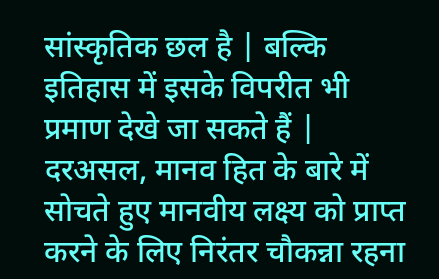सांस्कृतिक छल है | बल्कि इतिहास में इसके विपरीत भी प्रमाण देखे जा सकते हैं | दरअसल, मानव हित के बारे में सोचते हुए मानवीय लक्ष्य को प्राप्त करने के लिए निरंतर चौकन्ना रहना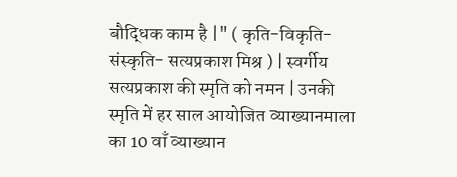बौद्धिक काम है |" ( कृति-विकृति-संस्कृति- सत्यप्रकाश मिश्र ) | स्वर्गीय सत्यप्रकाश की स्मृति को नमन | उनकी स्मृति में हर साल आयोजित व्याख्यानमाला का 10 वाँ व्याख्यान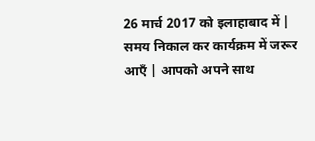26 मार्च 2017 को इलाहाबाद में | समय निकाल कर कार्यक्रम में जरूर आएँ | आपको अपने साथ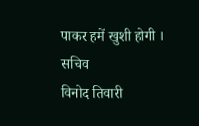पाकर हमें खुशी होगी ।
सचिव
विनोद तिवारी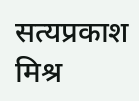सत्यप्रकाश मिश्र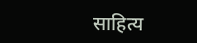साहित्य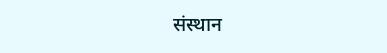संस्थान